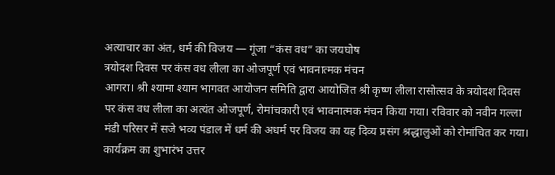अत्याचार का अंत, धर्म की विजय — गूंजा “कंस वध” का जयघोष
त्रयोदश दिवस पर कंस वध लीला का ओजपूर्ण एवं भावनात्मक मंचन
आगरा। श्री श्यामा श्याम भागवत आयोजन समिति द्वारा आयोजित श्री कृष्ण लीला रासोत्सव के त्रयोदश दिवस पर कंस वध लीला का अत्यंत ओजपूर्ण, रोमांचकारी एवं भावनात्मक मंचन किया गया। रविवार को नवीन गल्ला मंडी परिसर में सजे भव्य पंडाल में धर्म की अधर्म पर विजय का यह दिव्य प्रसंग श्रद्धालुओं को रोमांचित कर गया।
कार्यक्रम का शुभारंभ उत्तर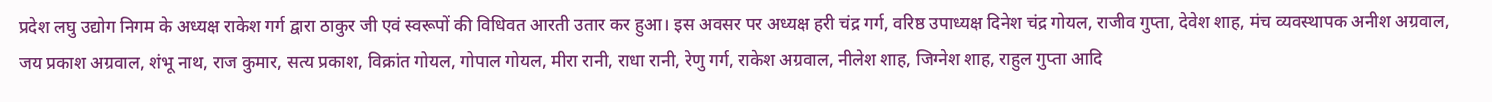प्रदेश लघु उद्योग निगम के अध्यक्ष राकेश गर्ग द्वारा ठाकुर जी एवं स्वरूपों की विधिवत आरती उतार कर हुआ। इस अवसर पर अध्यक्ष हरी चंद्र गर्ग, वरिष्ठ उपाध्यक्ष दिनेश चंद्र गोयल, राजीव गुप्ता, देवेश शाह, मंच व्यवस्थापक अनीश अग्रवाल, जय प्रकाश अग्रवाल, शंभू नाथ, राज कुमार, सत्य प्रकाश, विक्रांत गोयल, गोपाल गोयल, मीरा रानी, राधा रानी, रेणु गर्ग, राकेश अग्रवाल, नीलेश शाह, जिग्नेश शाह, राहुल गुप्ता आदि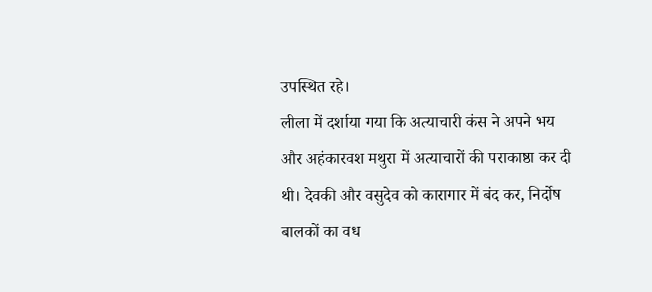उपस्थित रहे।
लीला में दर्शाया गया कि अत्याचारी कंस ने अपने भय और अहंकारवश मथुरा में अत्याचारों की पराकाष्ठा कर दी थी। देवकी और वसुदेव को कारागार में बंद कर, निर्दोष बालकों का वध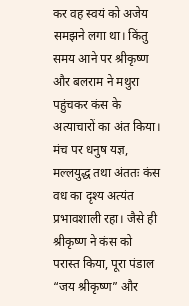कर वह स्वयं को अजेय समझने लगा था। किंतु समय आने पर श्रीकृष्ण और बलराम ने मथुरा पहुंचकर कंस के अत्याचारों का अंत किया।
मंच पर धनुष यज्ञ, मल्लयुद्ध तथा अंततः कंस वध का दृश्य अत्यंत प्रभावशाली रहा। जैसे ही श्रीकृष्ण ने कंस को परास्त किया, पूरा पंडाल “जय श्रीकृष्ण” और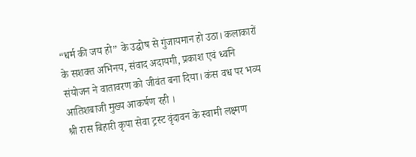“धर्म की जय हो” के उद्घोष से गुंजायमान हो उठा। कलाकारों के सशक्त अभिनय, संवाद अदायगी, प्रकाश एवं ध्वनि संयोजन ने वातावरण को जीवंत बना दिया। कंस वध पर भव्य आतिशबाजी मुख्य आकर्षण रही ।
श्री रास बिहारी कृपा सेवा ट्रस्ट वृंदावन के स्वामी लक्ष्मण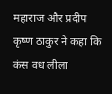महाराज और प्रदीप कृष्ण ठाकुर ने कहा कि कंस वध लीला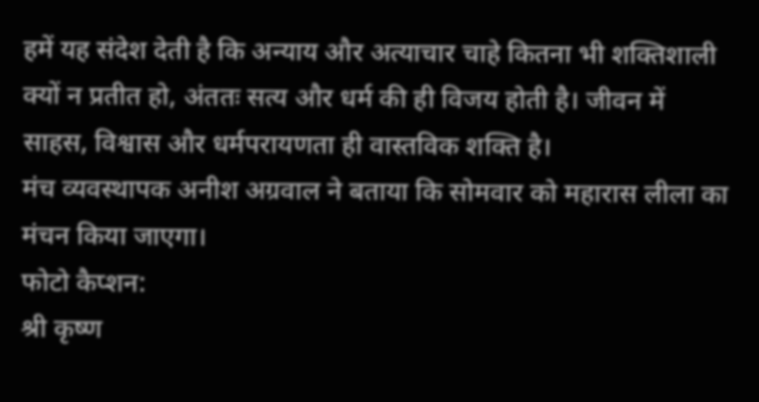हमें यह संदेश देती है कि अन्याय और अत्याचार चाहे कितना भी शक्तिशाली क्यों न प्रतीत हो, अंततः सत्य और धर्म की ही विजय होती है। जीवन में साहस, विश्वास और धर्मपरायणता ही वास्तविक शक्ति है।
मंच व्यवस्थापक अनीश अग्रवाल ने बताया कि सोमवार को महारास लीला का मंचन किया जाएगा।
फोटो कैप्शन:
श्री कृष्ण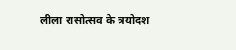लीला रासोत्सव के त्रयोदश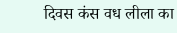दिवस कंस वध लीला का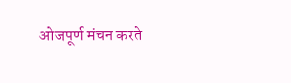ओजपूर्ण मंचन करते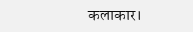कलाकार।